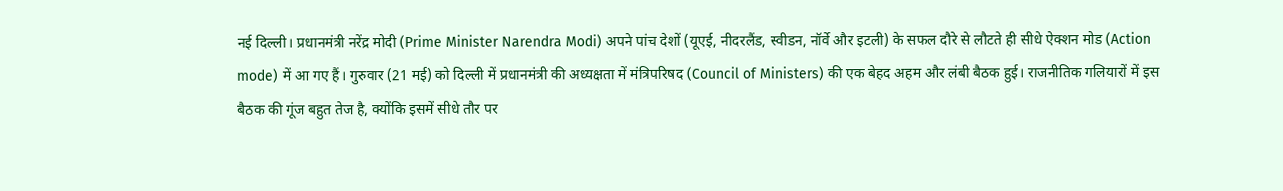नई दिल्ली। प्रधानमंत्री नरेंद्र मोदी (Prime Minister Narendra Modi) अपने पांच देशों (यूएई, नीदरलैंड, स्वीडन, नॉर्वे और इटली) के सफल दौरे से लौटते ही सीधे ऐक्शन मोड (Action mode) में आ गए हैं। गुरुवार (21 मई) को दिल्ली में प्रधानमंत्री की अध्यक्षता में मंत्रिपरिषद (Council of Ministers) की एक बेहद अहम और लंबी बैठक हुई। राजनीतिक गलियारों में इस बैठक की गूंज बहुत तेज है, क्योंकि इसमें सीधे तौर पर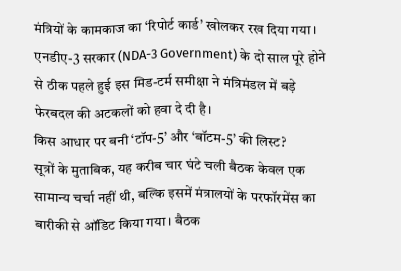मंत्रियों के कामकाज का ‘रिपोर्ट कार्ड’ खोलकर रख दिया गया। एनडीए-3 सरकार (NDA-3 Government) के दो साल पूरे होने से ठीक पहले हुई इस मिड-टर्म समीक्षा ने मंत्रिमंडल में बड़े फेरबदल की अटकलों को हवा दे दी है।
किस आधार पर बनी ‘टॉप-5’ और ‘बॉटम-5’ की लिस्ट?
सूत्रों के मुताबिक, यह करीब चार घंटे चली बैठक केवल एक सामान्य चर्चा नहीं थी, बल्कि इसमें मंत्रालयों के परफॉरमेंस का बारीकी से ऑडिट किया गया। बैठक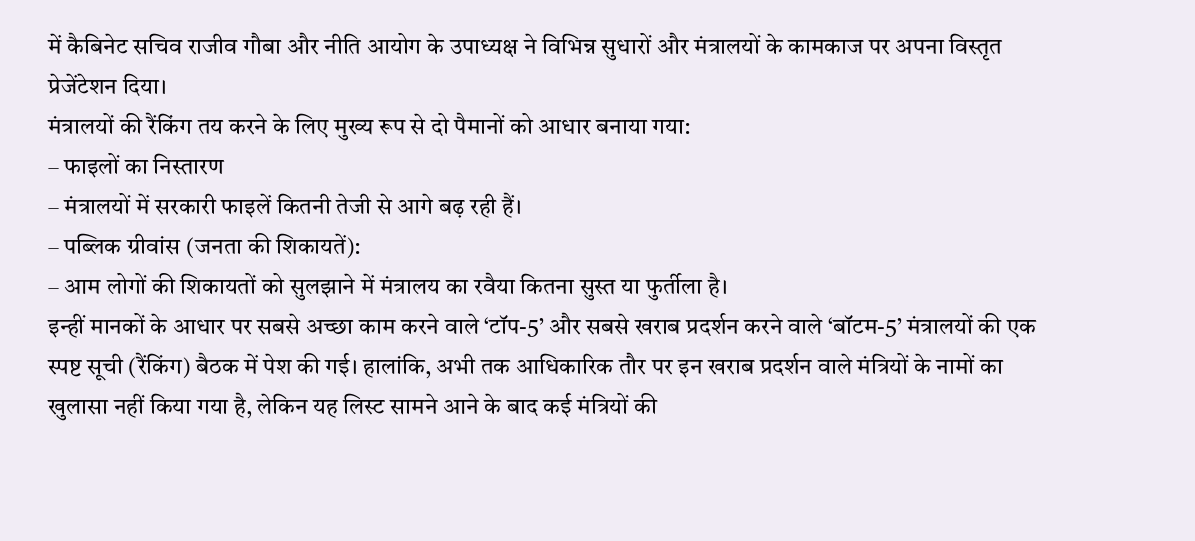में कैबिनेट सचिव राजीव गौबा और नीति आयोग के उपाध्यक्ष ने विभिन्न सुधारों और मंत्रालयों के कामकाज पर अपना विस्तृत प्रेजेंटेशन दिया।
मंत्रालयों की रैंकिंग तय करने के लिए मुख्य रूप से दो पैमानों को आधार बनाया गया:
– फाइलों का निस्तारण
– मंत्रालयों में सरकारी फाइलें कितनी तेजी से आगे बढ़ रही हैं।
– पब्लिक ग्रीवांस (जनता की शिकायतें):
– आम लोगों की शिकायतों को सुलझाने में मंत्रालय का रवैया कितना सुस्त या फुर्तीला है।
इन्हीं मानकों के आधार पर सबसे अच्छा काम करने वाले ‘टॉप-5’ और सबसे खराब प्रदर्शन करने वाले ‘बॉटम-5’ मंत्रालयों की एक स्पष्ट सूची (रैंकिंग) बैठक में पेश की गई। हालांकि, अभी तक आधिकारिक तौर पर इन खराब प्रदर्शन वाले मंत्रियों के नामों का खुलासा नहीं किया गया है, लेकिन यह लिस्ट सामने आने के बाद कई मंत्रियों की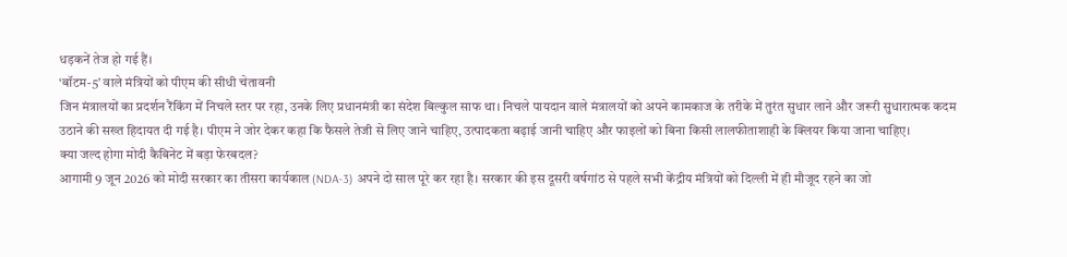धड़कनें तेज हो गई हैं।
‘बॉटम-5’ वाले मंत्रियों को पीएम की सीधी चेतावनी
जिन मंत्रालयों का प्रदर्शन रैंकिंग में निचले स्तर पर रहा, उनके लिए प्रधानमंत्री का संदेश बिल्कुल साफ था। निचले पायदान वाले मंत्रालयों को अपने कामकाज के तरीके में तुरंत सुधार लाने और जरूरी सुधारात्मक कदम उठाने की सख्त हिदायत दी गई है। पीएम ने जोर देकर कहा कि फैसले तेजी से लिए जाने चाहिए, उत्पादकता बढ़ाई जानी चाहिए और फाइलों को बिना किसी लालफीताशाही के क्लियर किया जाना चाहिए।
क्या जल्द होगा मोदी कैबिनेट में बड़ा फेरबदल?
आगामी 9 जून 2026 को मोदी सरकार का तीसरा कार्यकाल (NDA-3) अपने दो साल पूरे कर रहा है। सरकार की इस दूसरी वर्षगांठ से पहले सभी केंद्रीय मंत्रियों को दिल्ली में ही मौजूद रहने का जो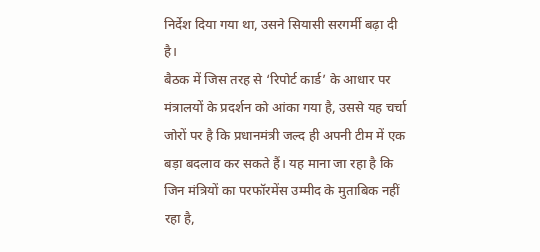निर्देश दिया गया था, उसने सियासी सरगर्मी बढ़ा दी है।
बैठक में जिस तरह से ‘रिपोर्ट कार्ड’ के आधार पर मंत्रालयों के प्रदर्शन को आंका गया है, उससे यह चर्चा जोरों पर है कि प्रधानमंत्री जल्द ही अपनी टीम में एक बड़ा बदलाव कर सकते हैं। यह माना जा रहा है कि जिन मंत्रियों का परफॉरमेंस उम्मीद के मुताबिक नहीं रहा है,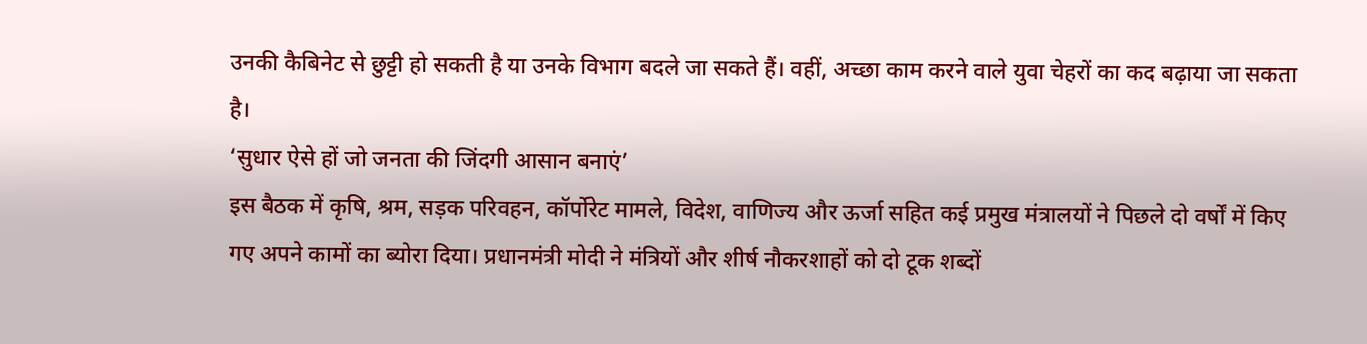उनकी कैबिनेट से छुट्टी हो सकती है या उनके विभाग बदले जा सकते हैं। वहीं, अच्छा काम करने वाले युवा चेहरों का कद बढ़ाया जा सकता है।
‘सुधार ऐसे हों जो जनता की जिंदगी आसान बनाएं’
इस बैठक में कृषि, श्रम, सड़क परिवहन, कॉर्पोरेट मामले, विदेश, वाणिज्य और ऊर्जा सहित कई प्रमुख मंत्रालयों ने पिछले दो वर्षों में किए गए अपने कामों का ब्योरा दिया। प्रधानमंत्री मोदी ने मंत्रियों और शीर्ष नौकरशाहों को दो टूक शब्दों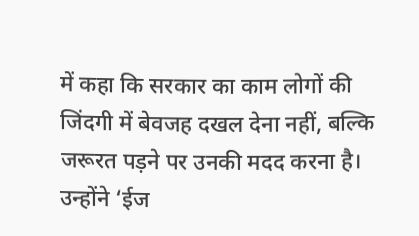में कहा कि सरकार का काम लोगों की जिंदगी में बेवजह दखल देना नहीं, बल्कि जरूरत पड़ने पर उनकी मदद करना है।
उन्होंने ‘ईज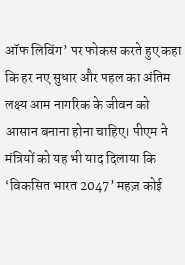ऑफ लिविंग’ पर फोकस करते हुए कहा कि हर नए सुधार और पहल का अंतिम लक्ष्य आम नागरिक के जीवन को आसान बनाना होना चाहिए। पीएम ने मंत्रियों को यह भी याद दिलाया कि ‘विकसित भारत 2047’ महज़ कोई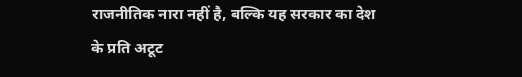राजनीतिक नारा नहीं है, बल्कि यह सरकार का देश के प्रति अटूट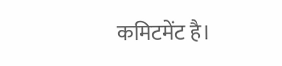कमिटमेंट है।